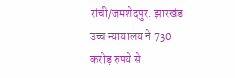रांची/जमशेदपुर. झारखंड उच्च न्यायालय ने 730 करोड़ रुपये से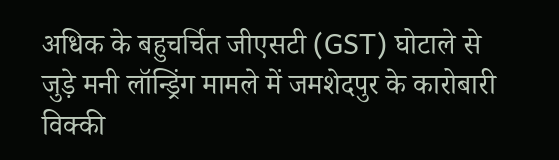अधिक के बहुचर्चित जीएसटी (GST) घोटाले से जुड़े मनी लॉन्ड्रिंग मामले में जमशेदपुर के कारोबारी विक्की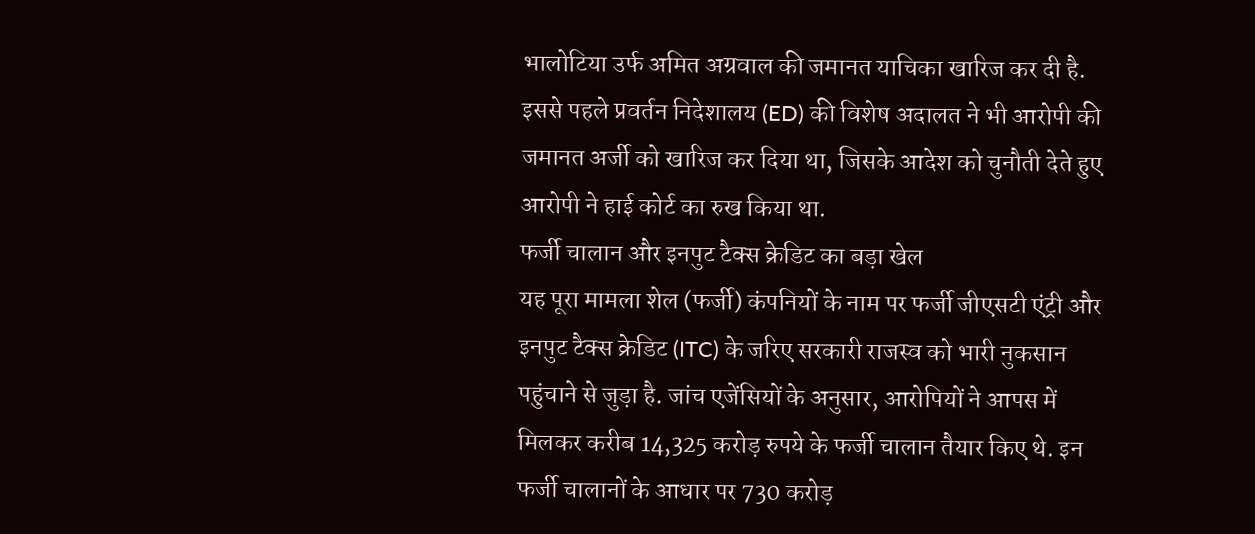भालोटिया उर्फ अमित अग्रवाल की जमानत याचिका खारिज कर दी है. इससे पहले प्रवर्तन निदेशालय (ED) की विशेष अदालत ने भी आरोपी की जमानत अर्जी को खारिज कर दिया था, जिसके आदेश को चुनौती देते हुए आरोपी ने हाई कोर्ट का रुख किया था.
फर्जी चालान और इनपुट टैक्स क्रेडिट का बड़ा खेल
यह पूरा मामला शेल (फर्जी) कंपनियों के नाम पर फर्जी जीएसटी एंट्री और इनपुट टैक्स क्रेडिट (ITC) के जरिए सरकारी राजस्व को भारी नुकसान पहुंचाने से जुड़ा है. जांच एजेंसियों के अनुसार, आरोपियों ने आपस में मिलकर करीब 14,325 करोड़ रुपये के फर्जी चालान तैयार किए थे. इन फर्जी चालानों के आधार पर 730 करोड़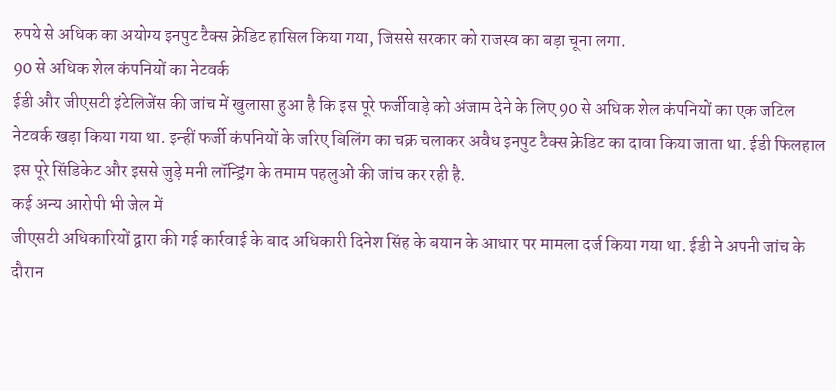रुपये से अधिक का अयोग्य इनपुट टैक्स क्रेडिट हासिल किया गया, जिससे सरकार को राजस्व का बड़ा चूना लगा.
90 से अधिक शेल कंपनियों का नेटवर्क
ईडी और जीएसटी इंटेलिजेंस की जांच में खुलासा हुआ है कि इस पूरे फर्जीवाड़े को अंजाम देने के लिए 90 से अधिक शेल कंपनियों का एक जटिल नेटवर्क खड़ा किया गया था. इन्हीं फर्जी कंपनियों के जरिए बिलिंग का चक्र चलाकर अवैध इनपुट टैक्स क्रेडिट का दावा किया जाता था. ईडी फिलहाल इस पूरे सिंडिकेट और इससे जुड़े मनी लॉन्ड्रिंग के तमाम पहलुओं की जांच कर रही है.
कई अन्य आरोपी भी जेल में
जीएसटी अधिकारियों द्वारा की गई कार्रवाई के बाद अधिकारी दिनेश सिंह के बयान के आधार पर मामला दर्ज किया गया था. ईडी ने अपनी जांच के दौरान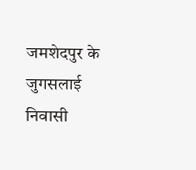जमशेदपुर के जुगसलाई निवासी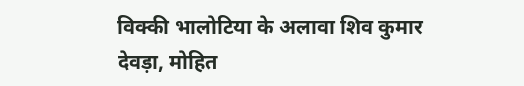विक्की भालोटिया के अलावा शिव कुमार देवड़ा, मोहित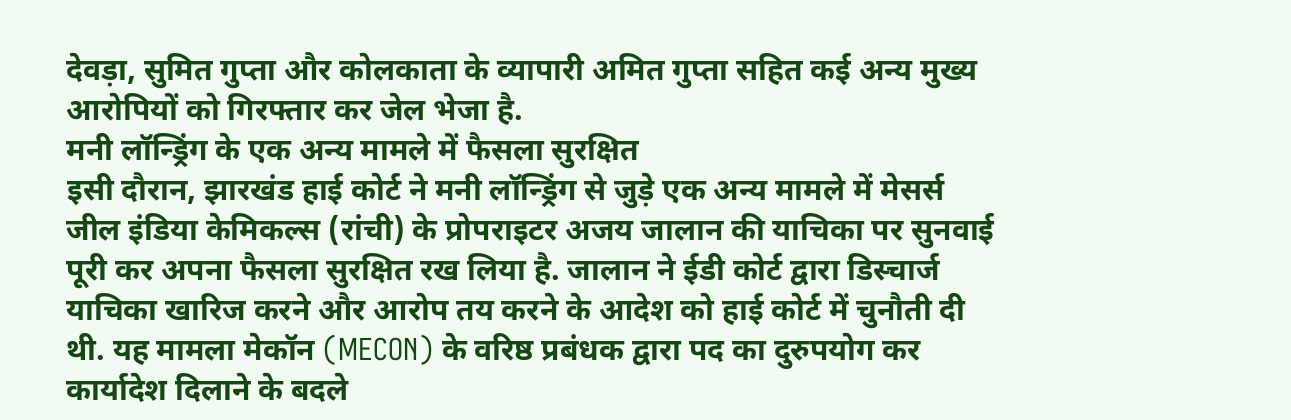देवड़ा, सुमित गुप्ता और कोलकाता के व्यापारी अमित गुप्ता सहित कई अन्य मुख्य आरोपियों को गिरफ्तार कर जेल भेजा है.
मनी लॉन्ड्रिंग के एक अन्य मामले में फैसला सुरक्षित
इसी दौरान, झारखंड हाई कोर्ट ने मनी लॉन्ड्रिंग से जुड़े एक अन्य मामले में मेसर्स जील इंडिया केमिकल्स (रांची) के प्रोपराइटर अजय जालान की याचिका पर सुनवाई पूरी कर अपना फैसला सुरक्षित रख लिया है. जालान ने ईडी कोर्ट द्वारा डिस्चार्ज याचिका खारिज करने और आरोप तय करने के आदेश को हाई कोर्ट में चुनौती दी थी. यह मामला मेकॉन (MECON) के वरिष्ठ प्रबंधक द्वारा पद का दुरुपयोग कर कार्यादेश दिलाने के बदले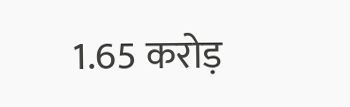1.65 करोड़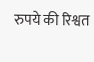रुपये की रिश्वत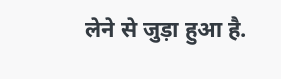लेने से जुड़ा हुआ है.